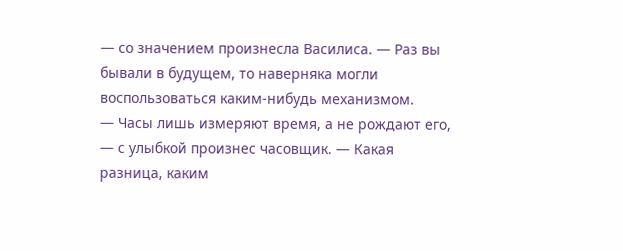— со значением произнесла Василиса. — Раз вы бывали в будущем, то наверняка могли воспользоваться каким-нибудь механизмом.
— Часы лишь измеряют время, а не рождают его, — с улыбкой произнес часовщик. — Какая разница, каким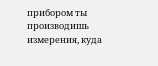прибором ты производишь измерения, куда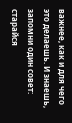важнее, как и для чего это делаешь. И знаешь, запомни один совет: старайся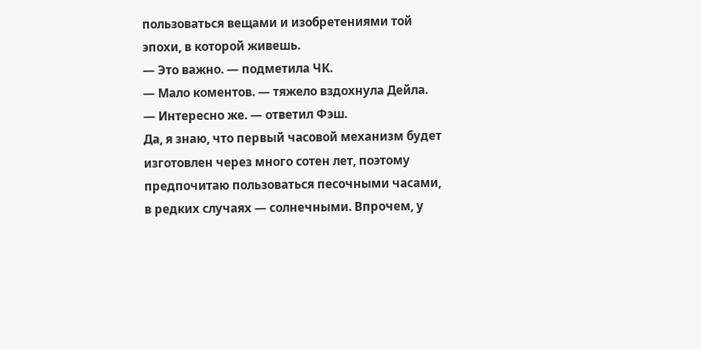пользоваться вещами и изобретениями той эпохи, в которой живешь.
— Это важно. — подметила ЧК.
— Мало коментов. — тяжело вздохнула Дейла.
— Интересно же. — ответил Фэш.
Да, я знаю, что первый часовой механизм будет изготовлен через много сотен лет, поэтому предпочитаю пользоваться песочными часами, в редких случаях — солнечными. Впрочем, у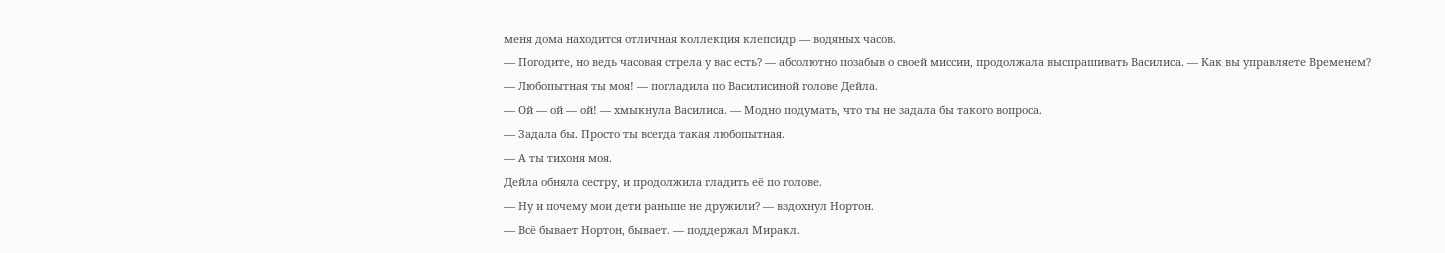меня дома находится отличная коллекция клепсидр — водяных часов.
— Погодите, но ведь часовая стрела у вас есть? — абсолютно позабыв о своей миссии, продолжала выспрашивать Василиса. — Как вы управляете Временем?
— Любопытная ты моя! — погладила по Василисиной голове Дейла.
— Ой — ой — ой! — хмыкнула Василиса. — Модно подумать, что ты не задала бы такого вопроса.
— Задала бы. Просто ты всегда такая любопытная.
— А ты тихоня моя.
Дейла обняла сестру, и продолжила гладить её по голове.
— Ну и почему мои дети раньше не дружили? — вздохнул Нортон.
— Всё бывает Нортон, бывает. — поддержал Миракл.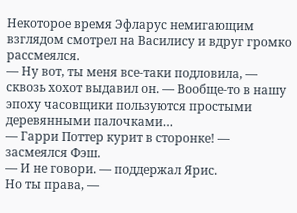Некоторое время Эфларус немигающим взглядом смотрел на Василису и вдруг громко рассмеялся.
— Ну вот, ты меня все-таки подловила, — сквозь хохот выдавил он. — Вообще-то в нашу эпоху часовщики пользуются простыми деревянными палочками…
— Гарри Поттер курит в сторонке! — засмеялся Фэш.
— И не говори. — поддержал Ярис.
Но ты права, —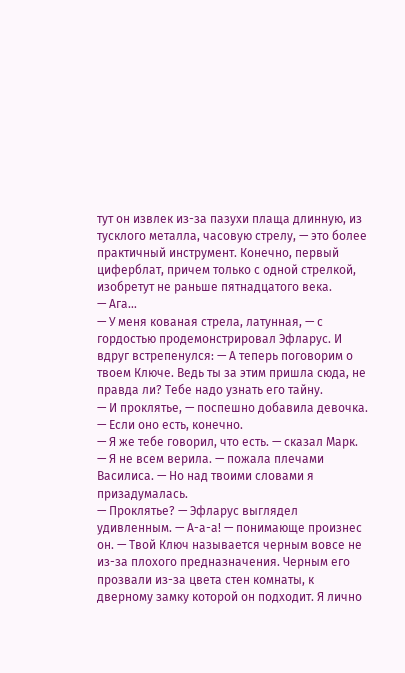тут он извлек из-за пазухи плаща длинную, из тусклого металла, часовую стрелу, — это более практичный инструмент. Конечно, первый циферблат, причем только с одной стрелкой, изобретут не раньше пятнадцатого века.
— Ага…
— У меня кованая стрела, латунная, — с гордостью продемонстрировал Эфларус. И вдруг встрепенулся: — А теперь поговорим о твоем Ключе. Ведь ты за этим пришла сюда, не правда ли? Тебе надо узнать его тайну.
— И проклятье, — поспешно добавила девочка. — Если оно есть, конечно.
— Я же тебе говорил, что есть. — сказал Марк.
— Я не всем верила. — пожала плечами Василиса. — Но над твоими словами я призадумалась.
— Проклятье? — Эфларус выглядел удивленным. — А-а-а! — понимающе произнес он. — Твой Ключ называется черным вовсе не из-за плохого предназначения. Черным его прозвали из-за цвета стен комнаты, к дверному замку которой он подходит. Я лично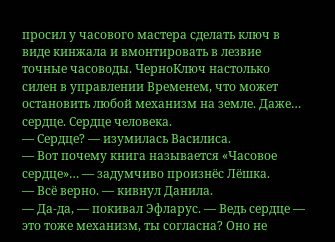просил у часового мастера сделать ключ в виде кинжала и вмонтировать в лезвие точные часоводы. ЧерноКлюч настолько силен в управлении Временем, что может остановить любой механизм на земле. Даже… сердце. Сердце человека.
— Сердце? — изумилась Василиса.
— Вот почему книга называется «Часовое сердце»… — задумчиво произнёс Лёшка.
— Всё верно. — кивнул Данила.
— Да-да, — покивал Эфларус. — Ведь сердце — это тоже механизм, ты согласна? Оно не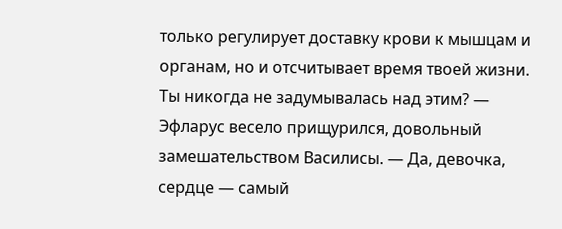только регулирует доставку крови к мышцам и органам, но и отсчитывает время твоей жизни. Ты никогда не задумывалась над этим? — Эфларус весело прищурился, довольный замешательством Василисы. — Да, девочка, сердце — самый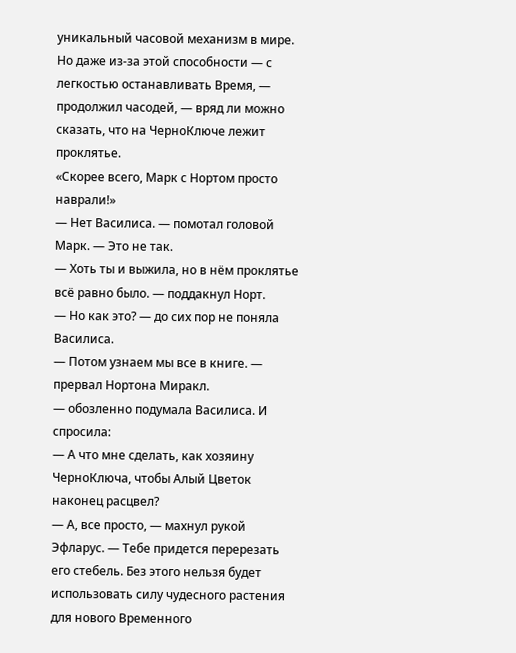уникальный часовой механизм в мире. Но даже из-за этой способности — с легкостью останавливать Время, — продолжил часодей, — вряд ли можно сказать, что на ЧерноКлюче лежит проклятье.
«Скорее всего, Марк с Нортом просто наврали!»
— Нет Василиса. — помотал головой Марк. — Это не так.
— Хоть ты и выжила, но в нём проклятье всё равно было. — поддакнул Норт.
— Но как это? — до сих пор не поняла Василиса.
— Потом узнаем мы все в книге. — прервал Нортона Миракл.
— обозленно подумала Василиса. И спросила:
— А что мне сделать, как хозяину ЧерноКлюча, чтобы Алый Цветок наконец расцвел?
— А, все просто, — махнул рукой Эфларус. — Тебе придется перерезать его стебель. Без этого нельзя будет использовать силу чудесного растения для нового Временного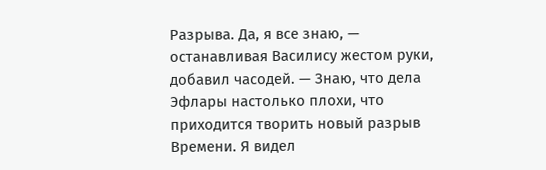Разрыва. Да, я все знаю, — останавливая Василису жестом руки, добавил часодей. — Знаю, что дела Эфлары настолько плохи, что приходится творить новый разрыв Времени. Я видел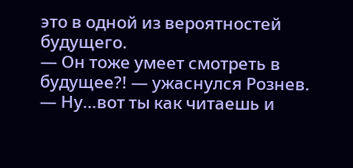это в одной из вероятностей будущего.
— Он тоже умеет смотреть в будущее?! — ужаснулся Рознев.
— Ну…вот ты как читаешь и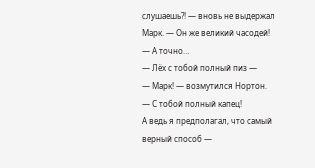слушаешь?! — вновь не выдержал Марк. — Он же великий часодей!
— А точно…
— Лёх с тобой полный пиз —
— Марк! — возмутился Нортон.
— С тобой полный капец!
А ведь я предполагал, что самый верный способ —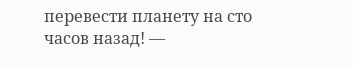перевести планету на сто часов назад! —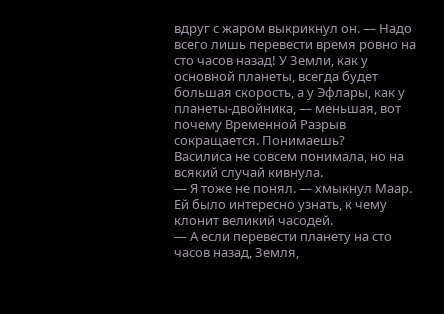вдруг с жаром выкрикнул он. — Надо всего лишь перевести время ровно на сто часов назад! У Земли, как у основной планеты, всегда будет большая скорость, а у Эфлары, как у планеты-двойника, — меньшая, вот почему Временной Разрыв сокращается. Понимаешь?
Василиса не совсем понимала, но на всякий случай кивнула.
— Я тоже не понял. — хмыкнул Маар.
Ей было интересно узнать, к чему клонит великий часодей.
— А если перевести планету на сто часов назад, Земля,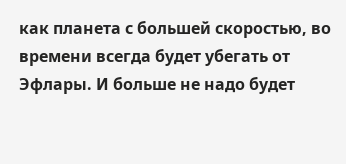как планета с большей скоростью, во времени всегда будет убегать от Эфлары. И больше не надо будет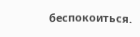беспокоиться.